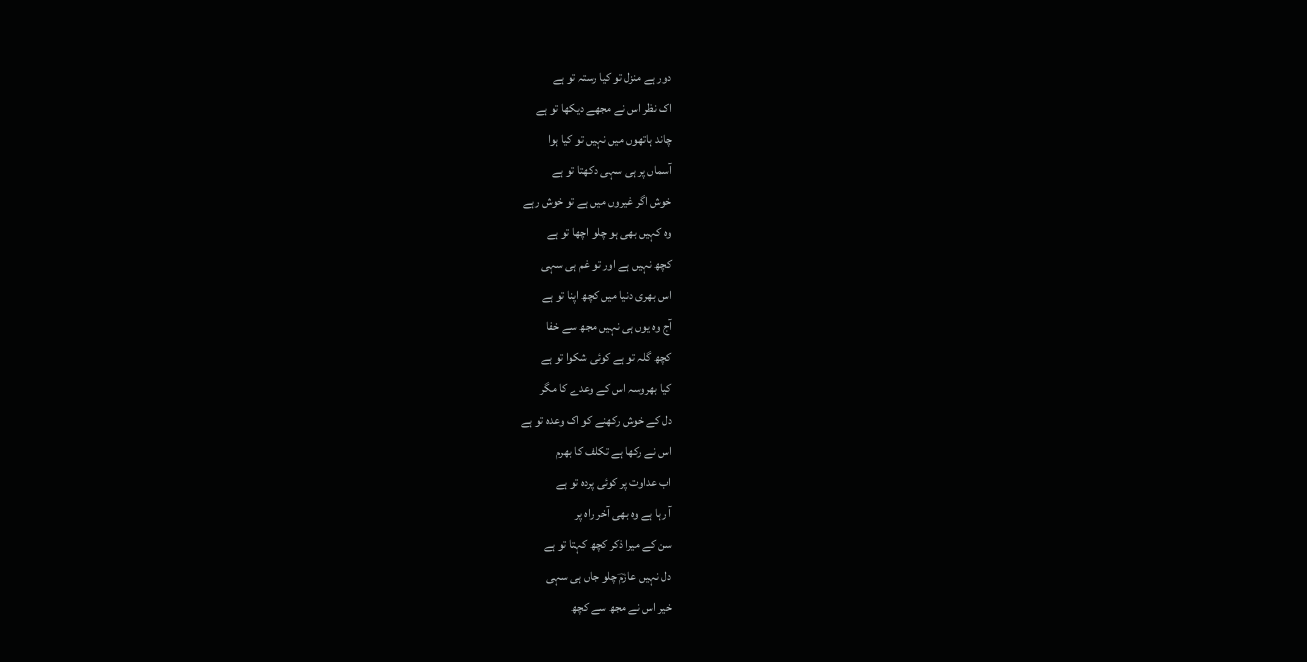دور ہے منزل تو کیا رستہ تو ہے
اک نظر اس نے مجھے دیکھا تو ہے
چاند ہاتھوں میں نہیں تو کیا ہوا
آسماں پر ہی سہی دکھتا تو ہے
خوش اگر غیروں میں ہے تو خوش رہے
وہ کہیں بھی ہو چلو اچھا تو ہے
کچھ نہیں ہے اور تو غم ہی سہی
اس بھری دنیا میں کچھ اپنا تو ہے
آج وہ یوں ہی نہیں مجھ سے خفا
کچھ گلہ تو ہے کوئی شکوا تو ہے
کیا بھروسہ اس کے وعدے کا مگر
دل کے خوش رکھنے کو اک وعدہ تو ہے
اس نے رکھا ہے تکلف کا بھرم
اب عداوت پر کوئی پردہ تو ہے
آ رہا ہے وہ بھی آخر راہ پر
سن کے میرا ذکر کچھ کہتا تو ہے
دل نہیں عازمؔ چلو جاں ہی سہی
خیر اس نے مجھ سے کچھ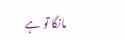مانگا تو ہے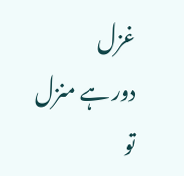غزل
دور ہے منزل تو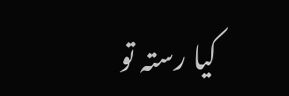کیا رستہ تو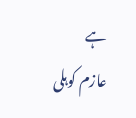ہے
عازم کوہلی